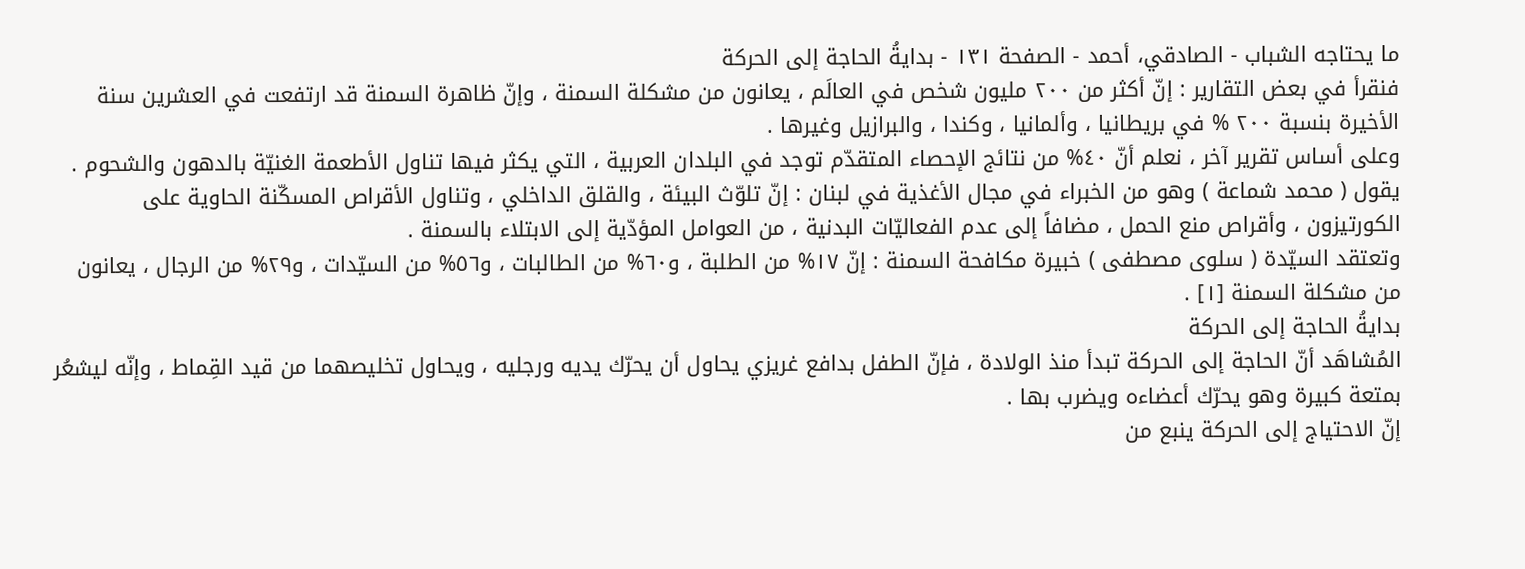ما يحتاجه الشباب - الصادقي، أحمد - الصفحة ١٣١ - بدايةُ الحاجة إلى الحركة
فنقرأ في بعض التقارير : إنّ أكثر من ٢٠٠ مليون شخص في العالَم ، يعانون من مشكلة السمنة ، وإنّ ظاهرة السمنة قد ارتفعت في العشرين سنة الأخيرة بنسبة ٢٠٠ % في بريطانيا ، وألمانيا ، وكندا ، والبرازيل وغيرها .
وعلى أساس تقرير آخر ، نعلم أنّ ٤٠% من نتائج الإحصاء المتقدّم توجد في البلدان العربية ، التي يكثر فيها تناول الأطعمة الغنيّة بالدهون والشحوم .
يقول ( محمد شماعة ) وهو من الخبراء في مجال الأغذية في لبنان : إنّ تلوّث البيئة ، والقلق الداخلي ، وتناول الأقراص المسكّنة الحاوية على الكورتيزون ، وأقراص منع الحمل ، مضافاً إلى عدم الفعاليّات البدنية ، من العوامل المؤدّية إلى الابتلاء بالسمنة .
وتعتقد السيّدة ( سلوى مصطفى ) خبيرة مكافحة السمنة : إنّ ١٧% من الطلبة ، و٦٠% من الطالبات ، و٥٦% من السيّدات ، و٢٩% من الرجال ، يعانون من مشكلة السمنة [١] .
بدايةُ الحاجة إلى الحركة
المُشاهَد أنّ الحاجة إلى الحركة تبدأ منذ الولادة ، فإنّ الطفل بدافع غريزي يحاول أن يحرّك يديه ورجليه ، ويحاول تخليصهما من قيد القِماط ، وإنّه ليشعُر بمتعة كبيرة وهو يحرّك أعضاءه ويضرب بها .
إنّ الاحتياج إلى الحركة ينبع من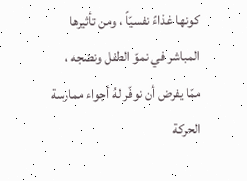كونها غذاءً نفسيّاً ، ومن تأثيرها المباشر في نموّ الطفل ونضجه ، ممّا يفرض أن نوفّر لهُ أجواء ممارسة الحركة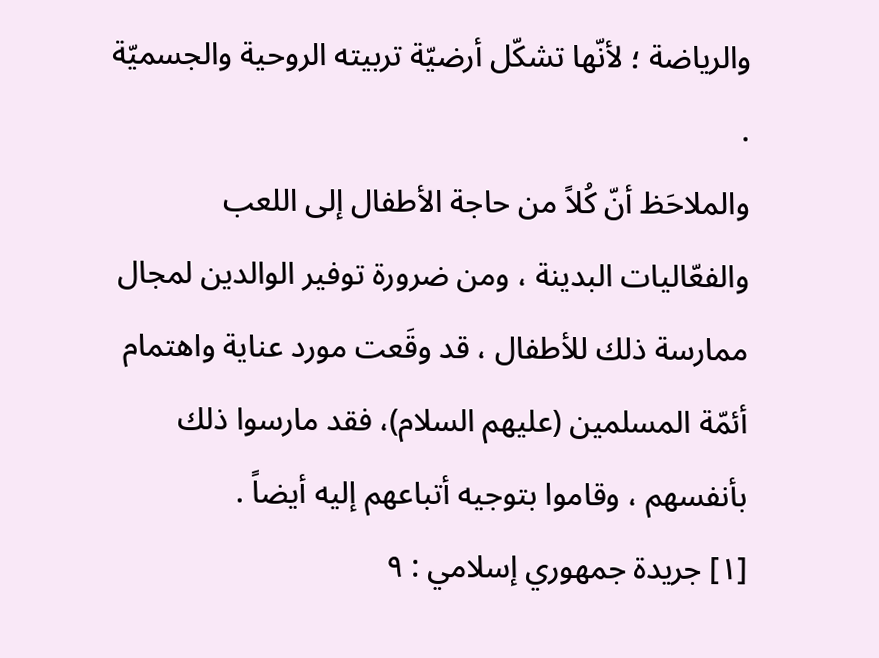والرياضة ؛ لأنّها تشكّل أرضيّة تربيته الروحية والجسميّة .
والملاحَظ أنّ كُلاً من حاجة الأطفال إلى اللعب والفعّاليات البدينة ، ومن ضرورة توفير الوالدين لمجال ممارسة ذلك للأطفال ، قد وقَعت مورد عناية واهتمام أئمّة المسلمين (عليهم السلام)، فقد مارسوا ذلك بأنفسهم ، وقاموا بتوجيه أتباعهم إليه أيضاً .
[١] جريدة جمهوري إسلامي : ٩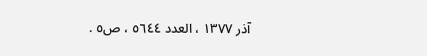آذر ١٣٧٧ ، العدد ٥٦٤٤ ، ص٥ .